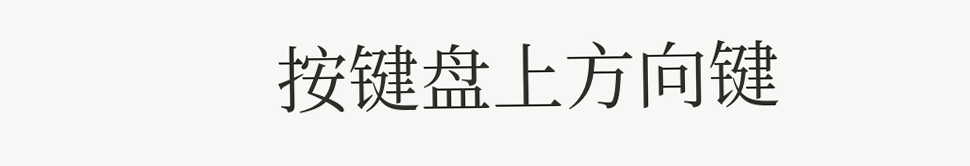按键盘上方向键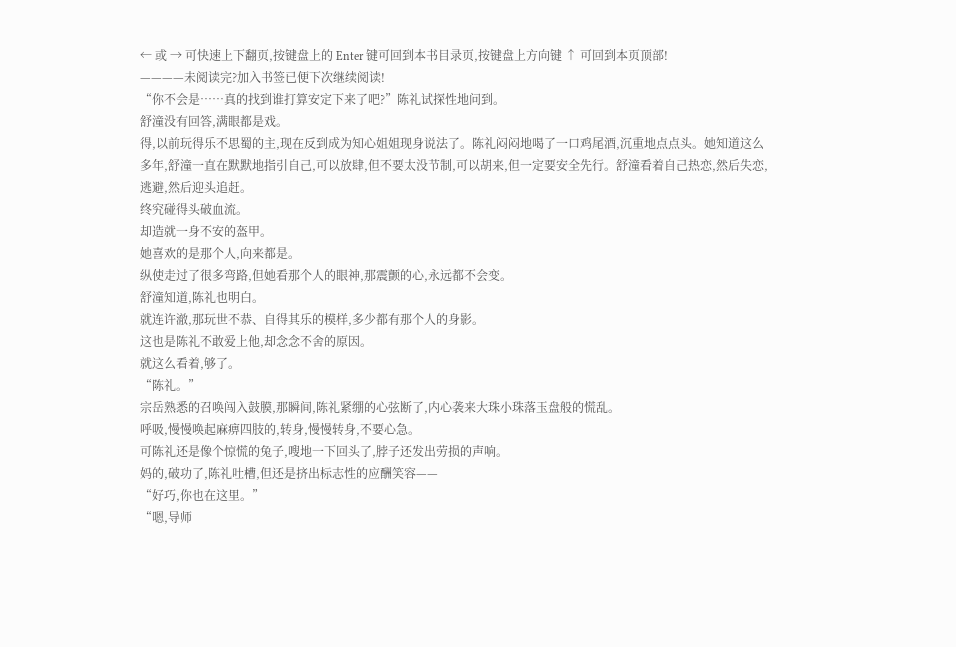← 或 → 可快速上下翻页,按键盘上的 Enter 键可回到本书目录页,按键盘上方向键 ↑ 可回到本页顶部!
————未阅读完?加入书签已便下次继续阅读!
“你不会是……真的找到谁打算安定下来了吧?”陈礼试探性地问到。
舒潼没有回答,满眼都是戏。
得,以前玩得乐不思蜀的主,现在反到成为知心姐姐现身说法了。陈礼闷闷地喝了一口鸡尾酒,沉重地点点头。她知道这么多年,舒潼一直在默默地指引自己,可以放肆,但不要太没节制,可以胡来,但一定要安全先行。舒潼看着自己热恋,然后失恋,逃避,然后迎头追赶。
终究碰得头破血流。
却造就一身不安的盔甲。
她喜欢的是那个人,向来都是。
纵使走过了很多弯路,但她看那个人的眼神,那震颤的心,永远都不会变。
舒潼知道,陈礼也明白。
就连许澈,那玩世不恭、自得其乐的模样,多少都有那个人的身影。
这也是陈礼不敢爱上他,却念念不舍的原因。
就这么看着,够了。
“陈礼。”
宗岳熟悉的召唤闯入鼓膜,那瞬间,陈礼紧绷的心弦断了,内心袭来大珠小珠落玉盘般的慌乱。
呼吸,慢慢唤起麻痹四肢的,转身,慢慢转身,不要心急。
可陈礼还是像个惊慌的兔子,嗖地一下回头了,脖子还发出劳损的声响。
妈的,破功了,陈礼吐槽,但还是挤出标志性的应酬笑容——
“好巧,你也在这里。”
“嗯,导师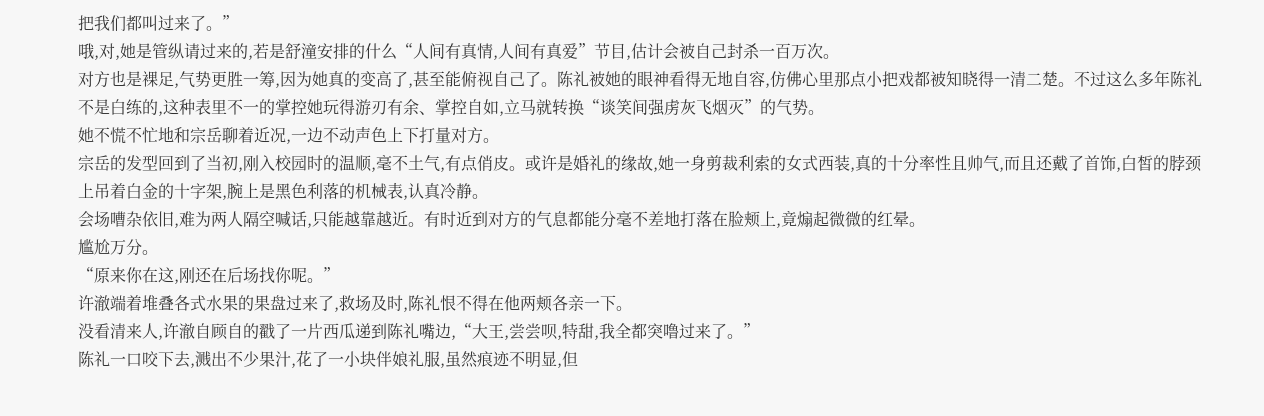把我们都叫过来了。”
哦,对,她是管纵请过来的,若是舒潼安排的什么“人间有真情,人间有真爱”节目,估计会被自己封杀一百万次。
对方也是裸足,气势更胜一筹,因为她真的变高了,甚至能俯视自己了。陈礼被她的眼神看得无地自容,仿佛心里那点小把戏都被知晓得一清二楚。不过这么多年陈礼不是白练的,这种表里不一的掌控她玩得游刃有余、掌控自如,立马就转换“谈笑间强虏灰飞烟灭”的气势。
她不慌不忙地和宗岳聊着近况,一边不动声色上下打量对方。
宗岳的发型回到了当初,刚入校园时的温顺,毫不土气,有点俏皮。或许是婚礼的缘故,她一身剪裁利索的女式西装,真的十分率性且帅气,而且还戴了首饰,白皙的脖颈上吊着白金的十字架,腕上是黑色利落的机械表,认真冷静。
会场嘈杂依旧,难为两人隔空喊话,只能越靠越近。有时近到对方的气息都能分毫不差地打落在脸颊上,竟煽起微微的红晕。
尴尬万分。
“原来你在这,刚还在后场找你呢。”
许澈端着堆叠各式水果的果盘过来了,救场及时,陈礼恨不得在他两颊各亲一下。
没看清来人,许澈自顾自的戳了一片西瓜递到陈礼嘴边,“大王,尝尝呗,特甜,我全都突噜过来了。”
陈礼一口咬下去,溅出不少果汁,花了一小块伴娘礼服,虽然痕迹不明显,但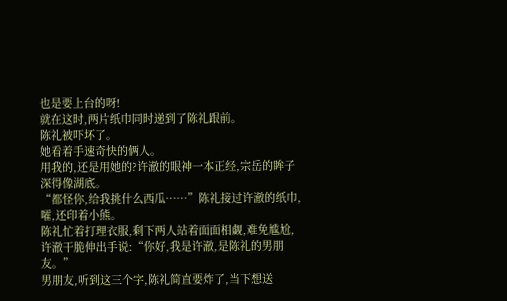也是要上台的呀!
就在这时,两片纸巾同时递到了陈礼跟前。
陈礼被吓坏了。
她看着手速奇快的俩人。
用我的,还是用她的?许澈的眼神一本正经,宗岳的眸子深得像湖底。
“都怪你,给我挑什么西瓜……”陈礼接过许澈的纸巾,嚯,还印着小熊。
陈礼忙着打理衣服,剩下两人站着面面相觑,难免尴尬,许澈干脆伸出手说:“你好,我是许澈,是陈礼的男朋友。”
男朋友,听到这三个字,陈礼简直要炸了,当下想送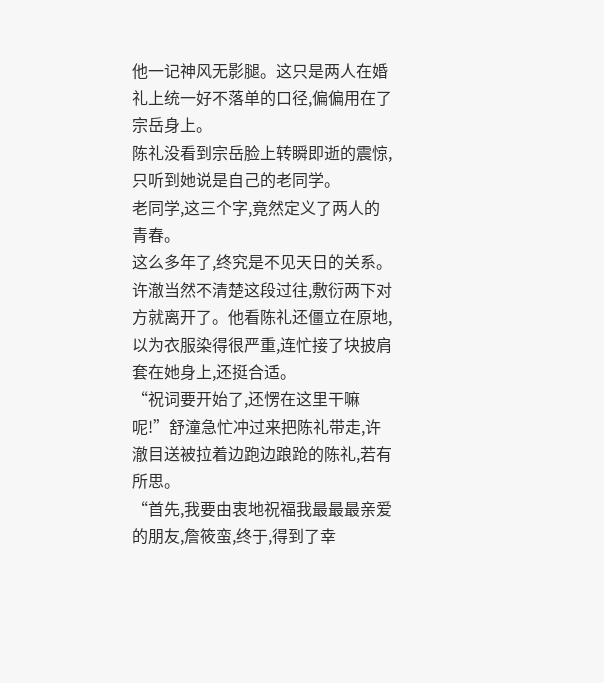他一记神风无影腿。这只是两人在婚礼上统一好不落单的口径,偏偏用在了宗岳身上。
陈礼没看到宗岳脸上转瞬即逝的震惊,只听到她说是自己的老同学。
老同学,这三个字,竟然定义了两人的青春。
这么多年了,终究是不见天日的关系。
许澈当然不清楚这段过往,敷衍两下对方就离开了。他看陈礼还僵立在原地,以为衣服染得很严重,连忙接了块披肩套在她身上,还挺合适。
“祝词要开始了,还愣在这里干嘛呢!”舒潼急忙冲过来把陈礼带走,许澈目送被拉着边跑边踉跄的陈礼,若有所思。
“首先,我要由衷地祝福我最最最亲爱的朋友,詹筱蛮,终于,得到了幸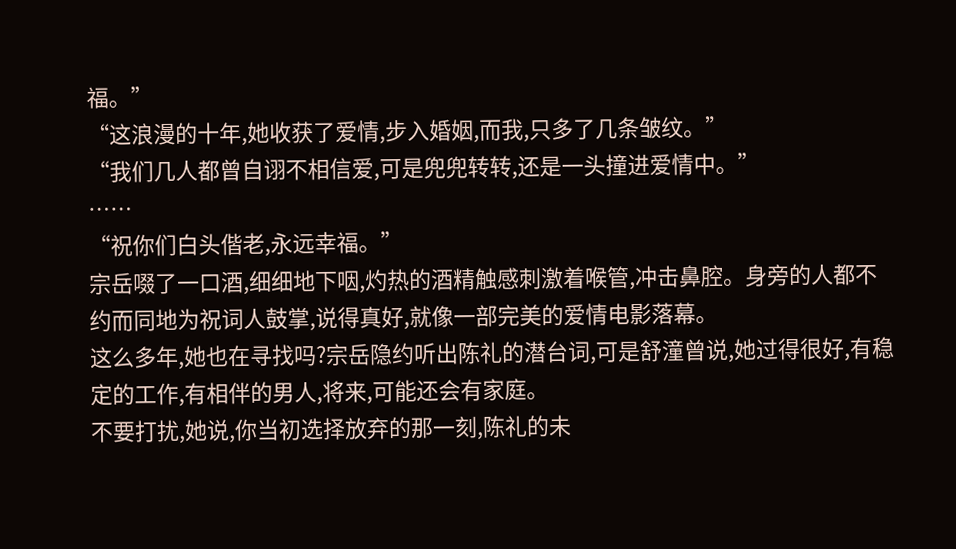福。”
“这浪漫的十年,她收获了爱情,步入婚姻,而我,只多了几条皱纹。”
“我们几人都曾自诩不相信爱,可是兜兜转转,还是一头撞进爱情中。”
……
“祝你们白头偕老,永远幸福。”
宗岳啜了一口酒,细细地下咽,灼热的酒精触感刺激着喉管,冲击鼻腔。身旁的人都不约而同地为祝词人鼓掌,说得真好,就像一部完美的爱情电影落幕。
这么多年,她也在寻找吗?宗岳隐约听出陈礼的潜台词,可是舒潼曾说,她过得很好,有稳定的工作,有相伴的男人,将来,可能还会有家庭。
不要打扰,她说,你当初选择放弃的那一刻,陈礼的未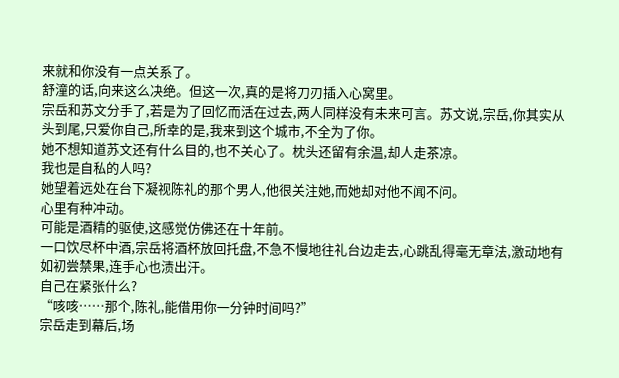来就和你没有一点关系了。
舒潼的话,向来这么决绝。但这一次,真的是将刀刃插入心窝里。
宗岳和苏文分手了,若是为了回忆而活在过去,两人同样没有未来可言。苏文说,宗岳,你其实从头到尾,只爱你自己,所幸的是,我来到这个城市,不全为了你。
她不想知道苏文还有什么目的,也不关心了。枕头还留有余温,却人走茶凉。
我也是自私的人吗?
她望着远处在台下凝视陈礼的那个男人,他很关注她,而她却对他不闻不问。
心里有种冲动。
可能是酒精的驱使,这感觉仿佛还在十年前。
一口饮尽杯中酒,宗岳将酒杯放回托盘,不急不慢地往礼台边走去,心跳乱得毫无章法,激动地有如初尝禁果,连手心也渍出汗。
自己在紧张什么?
“咳咳……那个,陈礼,能借用你一分钟时间吗?”
宗岳走到幕后,场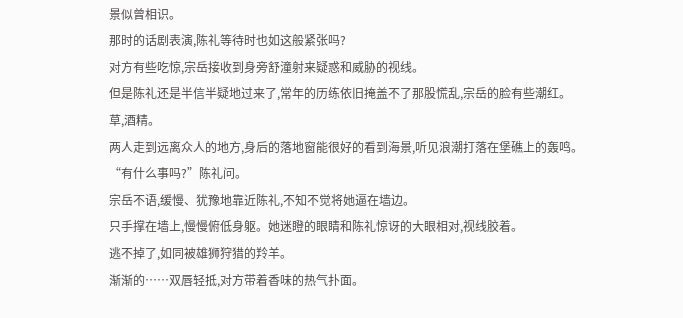景似曾相识。
那时的话剧表演,陈礼等待时也如这般紧张吗?
对方有些吃惊,宗岳接收到身旁舒潼射来疑惑和威胁的视线。
但是陈礼还是半信半疑地过来了,常年的历练依旧掩盖不了那股慌乱,宗岳的脸有些潮红。
草,酒精。
两人走到远离众人的地方,身后的落地窗能很好的看到海景,听见浪潮打落在堡礁上的轰鸣。
“有什么事吗?”陈礼问。
宗岳不语,缓慢、犹豫地靠近陈礼,不知不觉将她逼在墙边。
只手撑在墙上,慢慢俯低身躯。她迷瞪的眼睛和陈礼惊讶的大眼相对,视线胶着。
逃不掉了,如同被雄狮狩猎的羚羊。
渐渐的……双唇轻抵,对方带着香味的热气扑面。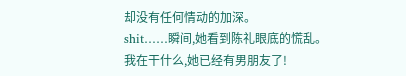却没有任何情动的加深。
shit……瞬间,她看到陈礼眼底的慌乱。
我在干什么,她已经有男朋友了!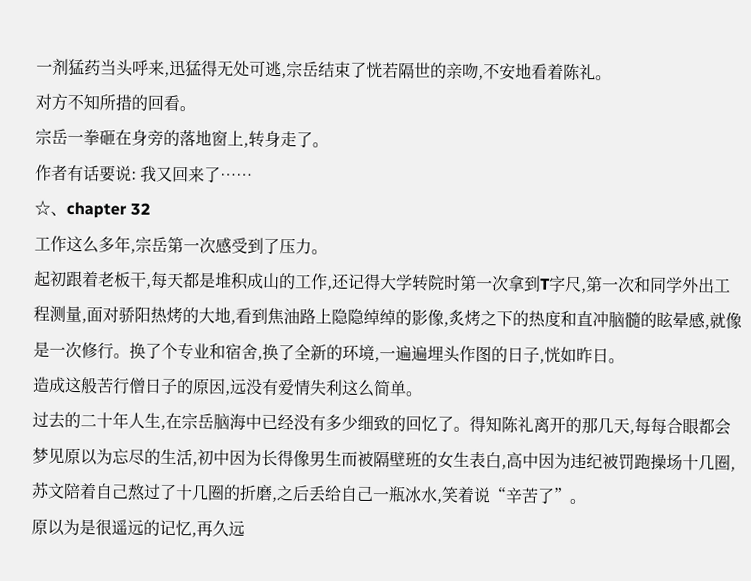一剂猛药当头呼来,迅猛得无处可逃,宗岳结束了恍若隔世的亲吻,不安地看着陈礼。
对方不知所措的回看。
宗岳一拳砸在身旁的落地窗上,转身走了。
作者有话要说: 我又回来了……
☆、chapter 32
工作这么多年,宗岳第一次感受到了压力。
起初跟着老板干,每天都是堆积成山的工作,还记得大学转院时第一次拿到T字尺,第一次和同学外出工程测量,面对骄阳热烤的大地,看到焦油路上隐隐绰绰的影像,炙烤之下的热度和直冲脑髓的眩晕感,就像是一次修行。换了个专业和宿舍,换了全新的环境,一遍遍埋头作图的日子,恍如昨日。
造成这般苦行僧日子的原因,远没有爱情失利这么简单。
过去的二十年人生,在宗岳脑海中已经没有多少细致的回忆了。得知陈礼离开的那几天,每每合眼都会梦见原以为忘尽的生活,初中因为长得像男生而被隔壁班的女生表白,高中因为违纪被罚跑操场十几圈,苏文陪着自己熬过了十几圈的折磨,之后丢给自己一瓶冰水,笑着说“辛苦了”。
原以为是很遥远的记忆,再久远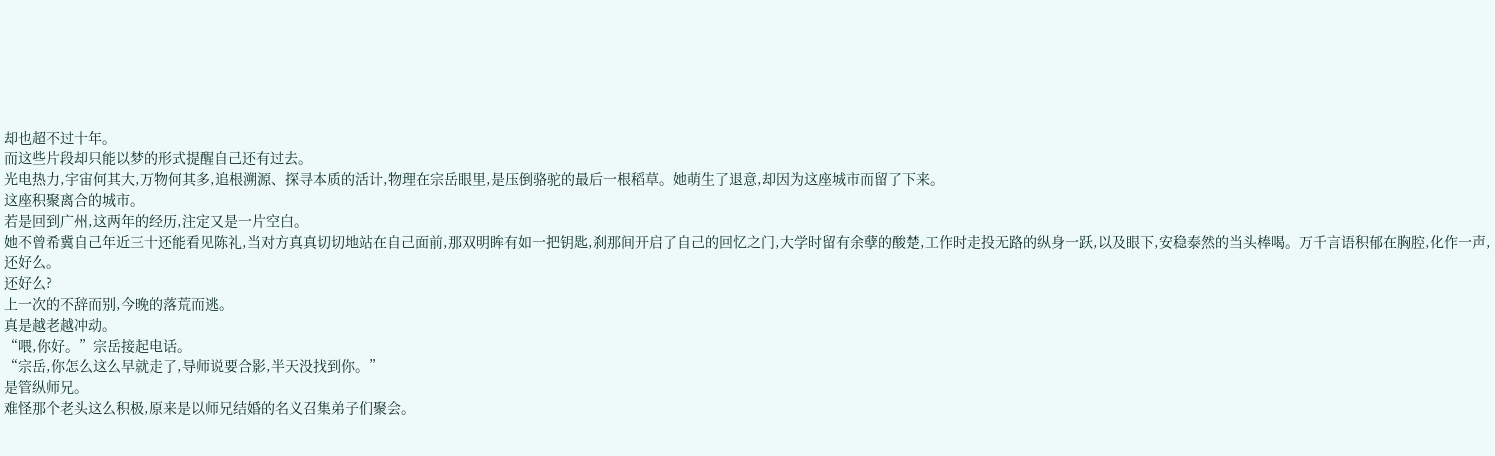却也超不过十年。
而这些片段却只能以梦的形式提醒自己还有过去。
光电热力,宇宙何其大,万物何其多,追根溯源、探寻本质的活计,物理在宗岳眼里,是压倒骆驼的最后一根稻草。她萌生了退意,却因为这座城市而留了下来。
这座积聚离合的城市。
若是回到广州,这两年的经历,注定又是一片空白。
她不曾希冀自己年近三十还能看见陈礼,当对方真真切切地站在自己面前,那双明眸有如一把钥匙,刹那间开启了自己的回忆之门,大学时留有余孽的酸楚,工作时走投无路的纵身一跃,以及眼下,安稳泰然的当头棒喝。万千言语积郁在胸腔,化作一声,还好么。
还好么?
上一次的不辞而别,今晚的落荒而逃。
真是越老越冲动。
“喂,你好。”宗岳接起电话。
“宗岳,你怎么这么早就走了,导师说要合影,半天没找到你。”
是管纵师兄。
难怪那个老头这么积极,原来是以师兄结婚的名义召集弟子们聚会。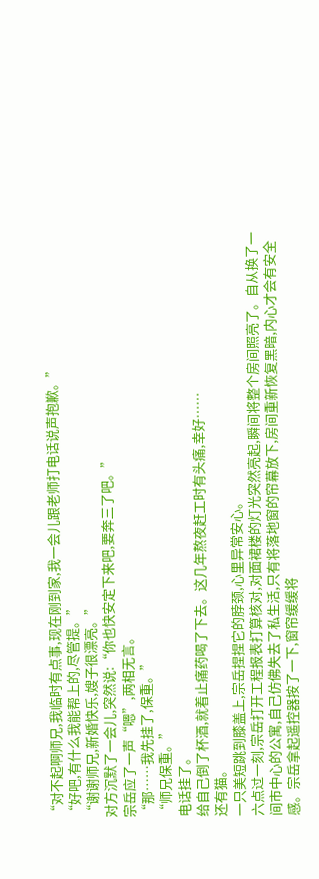“对不起啊师兄,我临时有点事,现在刚到家,我一会儿跟老师打电话说声抱歉。”
“好吧,有什么我能帮上的,尽管提。”
“谢谢师兄,新婚快乐,嫂子很漂亮。”
对方沉默了一会儿,突然说:“你也快安定下来吧,要奔三了吧。”
宗岳应了一声“嗯”,两相无言。
“那……我先挂了,保重。”
“师兄保重。”
电话挂了。
给自己倒了杯酒,就着止痛药喝了下去。这几年熬夜赶工时有头痛,幸好……
还有猫。
一只美短跳到膝盖上,宗岳捏捏它的脖颈,心里异常安心。
六点过一刻,宗岳打开工程报表打算核对,对面裙楼的灯光突然亮起,瞬间将整个房间照亮了。自从换了一间市中心的公寓,自己仿佛失去了私生活,只有将落地窗的帘幕放下,房间重新恢复黑暗,内心才会有安全感。宗岳拿起遥控器按了一下,窗帘缓缓将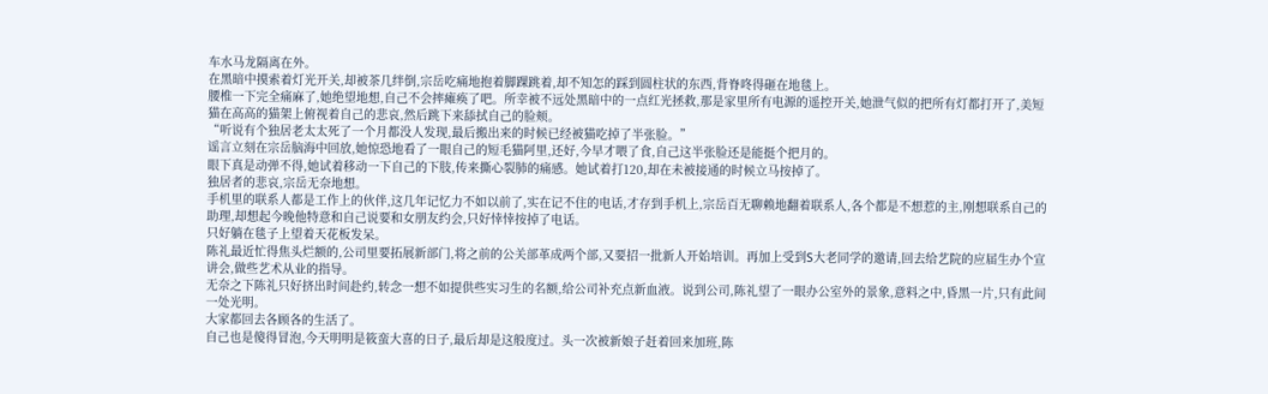车水马龙隔离在外。
在黑暗中摸索着灯光开关,却被茶几绊倒,宗岳吃痛地抱着脚踝跳着,却不知怎的踩到圆柱状的东西,背脊咚得砸在地毯上。
腰椎一下完全痛麻了,她绝望地想,自己不会摔瘫痪了吧。所幸被不远处黑暗中的一点红光拯救,那是家里所有电源的遥控开关,她泄气似的把所有灯都打开了,美短猫在高高的猫架上俯视着自己的悲哀,然后跳下来舔拭自己的脸颊。
“听说有个独居老太太死了一个月都没人发现,最后搬出来的时候已经被猫吃掉了半张脸。”
谣言立刻在宗岳脑海中回放,她惊恐地看了一眼自己的短毛猫阿里,还好,今早才喂了食,自己这半张脸还是能挺个把月的。
眼下真是动弹不得,她试着移动一下自己的下肢,传来撕心裂肺的痛感。她试着打120,却在未被接通的时候立马按掉了。
独居者的悲哀,宗岳无奈地想。
手机里的联系人都是工作上的伙伴,这几年记忆力不如以前了,实在记不住的电话,才存到手机上,宗岳百无聊赖地翻着联系人,各个都是不想惹的主,刚想联系自己的助理,却想起今晚他特意和自己说要和女朋友约会,只好悻悻按掉了电话。
只好躺在毯子上望着天花板发呆。
陈礼最近忙得焦头烂额的,公司里要拓展新部门,将之前的公关部革成两个部,又要招一批新人开始培训。再加上受到S大老同学的邀请,回去给艺院的应届生办个宣讲会,做些艺术从业的指导。
无奈之下陈礼只好挤出时间赴约,转念一想不如提供些实习生的名额,给公司补充点新血液。说到公司,陈礼望了一眼办公室外的景象,意料之中,昏黑一片,只有此间一处光明。
大家都回去各顾各的生活了。
自己也是傻得冒泡,今天明明是筱蛮大喜的日子,最后却是这般度过。头一次被新娘子赶着回来加班,陈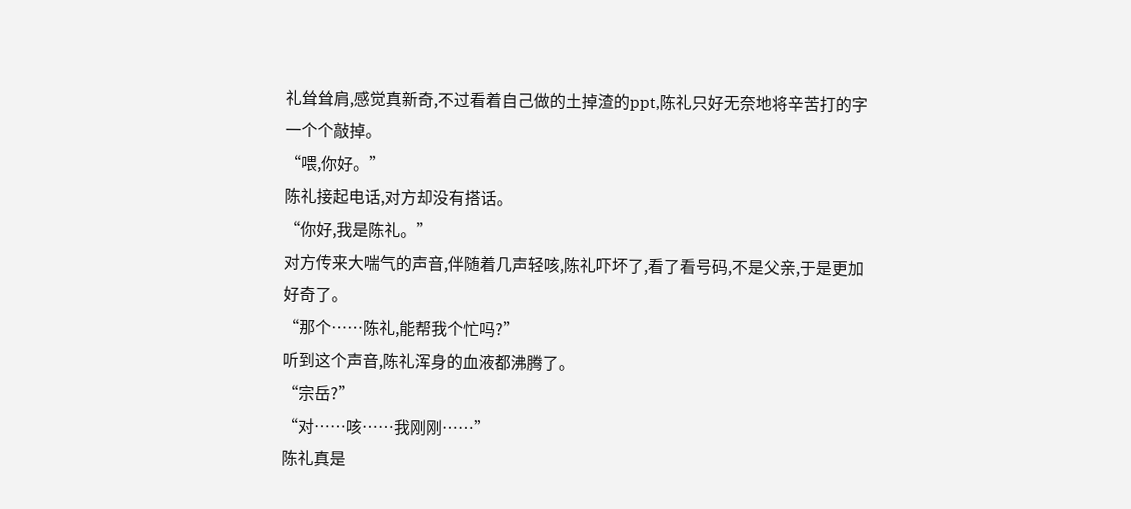礼耸耸肩,感觉真新奇,不过看着自己做的土掉渣的ppt,陈礼只好无奈地将辛苦打的字一个个敲掉。
“喂,你好。”
陈礼接起电话,对方却没有搭话。
“你好,我是陈礼。”
对方传来大喘气的声音,伴随着几声轻咳,陈礼吓坏了,看了看号码,不是父亲,于是更加好奇了。
“那个……陈礼,能帮我个忙吗?”
听到这个声音,陈礼浑身的血液都沸腾了。
“宗岳?”
“对……咳……我刚刚……”
陈礼真是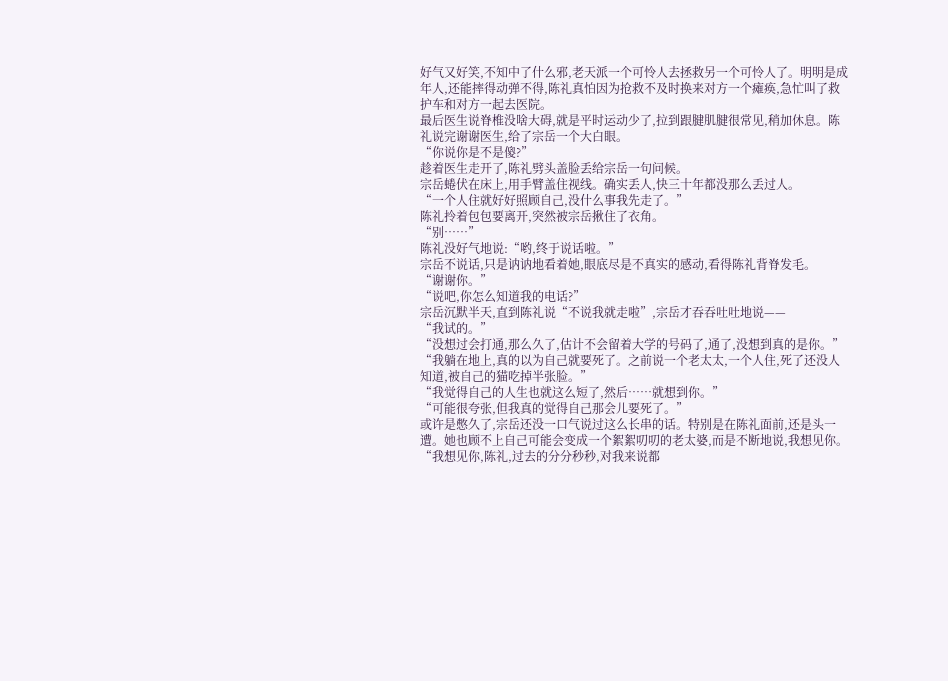好气又好笑,不知中了什么邪,老天派一个可怜人去拯救另一个可怜人了。明明是成年人,还能摔得动弹不得,陈礼真怕因为抢救不及时换来对方一个瘫痪,急忙叫了救护车和对方一起去医院。
最后医生说脊椎没啥大碍,就是平时运动少了,拉到跟腱肌腱很常见,稍加休息。陈礼说完谢谢医生,给了宗岳一个大白眼。
“你说你是不是傻?”
趁着医生走开了,陈礼劈头盖脸丢给宗岳一句问候。
宗岳蜷伏在床上,用手臂盖住视线。确实丢人,快三十年都没那么丢过人。
“一个人住就好好照顾自己,没什么事我先走了。”
陈礼拎着包包要离开,突然被宗岳揪住了衣角。
“别……”
陈礼没好气地说:“哟,终于说话啦。”
宗岳不说话,只是讷讷地看着她,眼底尽是不真实的感动,看得陈礼背脊发毛。
“谢谢你。”
“说吧,你怎么知道我的电话?”
宗岳沉默半天,直到陈礼说“不说我就走啦”,宗岳才吞吞吐吐地说——
“我试的。”
“没想过会打通,那么久了,估计不会留着大学的号码了,通了,没想到真的是你。”
“我躺在地上,真的以为自己就要死了。之前说一个老太太,一个人住,死了还没人知道,被自己的猫吃掉半张脸。”
“我觉得自己的人生也就这么短了,然后……就想到你。”
“可能很夸张,但我真的觉得自己那会儿要死了。”
或许是憋久了,宗岳还没一口气说过这么长串的话。特别是在陈礼面前,还是头一遭。她也顾不上自己可能会变成一个絮絮叨叨的老太婆,而是不断地说,我想见你。
“我想见你,陈礼,过去的分分秒秒,对我来说都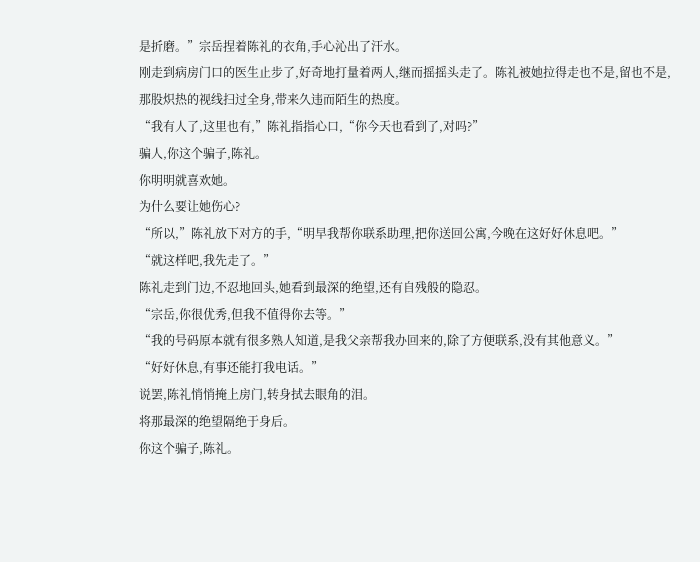是折磨。”宗岳捏着陈礼的衣角,手心沁出了汗水。
刚走到病房门口的医生止步了,好奇地打量着两人,继而摇摇头走了。陈礼被她拉得走也不是,留也不是,那股炽热的视线扫过全身,带来久违而陌生的热度。
“我有人了,这里也有,”陈礼指指心口,“你今天也看到了,对吗?”
骗人,你这个骗子,陈礼。
你明明就喜欢她。
为什么要让她伤心?
“所以,”陈礼放下对方的手,“明早我帮你联系助理,把你送回公寓,今晚在这好好休息吧。”
“就这样吧,我先走了。”
陈礼走到门边,不忍地回头,她看到最深的绝望,还有自残般的隐忍。
“宗岳,你很优秀,但我不值得你去等。”
“我的号码原本就有很多熟人知道,是我父亲帮我办回来的,除了方便联系,没有其他意义。”
“好好休息,有事还能打我电话。”
说罢,陈礼悄悄掩上房门,转身拭去眼角的泪。
将那最深的绝望隔绝于身后。
你这个骗子,陈礼。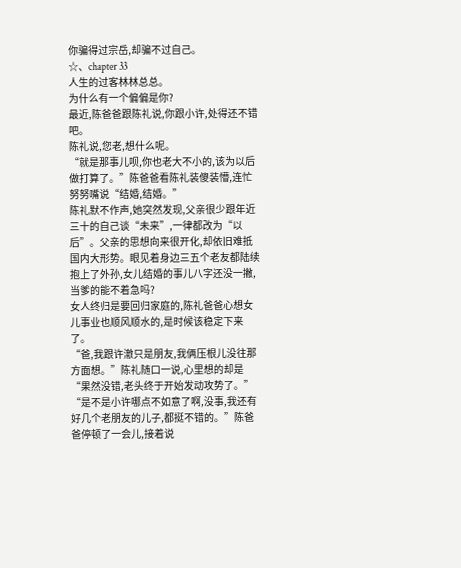你骗得过宗岳,却骗不过自己。
☆、chapter 33
人生的过客林林总总。
为什么有一个偏偏是你?
最近,陈爸爸跟陈礼说,你跟小许,处得还不错吧。
陈礼说,您老,想什么呢。
“就是那事儿呗,你也老大不小的,该为以后做打算了。”陈爸爸看陈礼装傻装懵,连忙努努嘴说“结婚,结婚。”
陈礼默不作声,她突然发现,父亲很少跟年近三十的自己谈“未来”,一律都改为“以后”。父亲的思想向来很开化,却依旧难抵国内大形势。眼见着身边三五个老友都陆续抱上了外孙,女儿结婚的事儿八字还没一撇,当爹的能不着急吗?
女人终归是要回归家庭的,陈礼爸爸心想女儿事业也顺风顺水的,是时候该稳定下来了。
“爸,我跟许澈只是朋友,我俩压根儿没往那方面想。”陈礼随口一说,心里想的却是“果然没错,老头终于开始发动攻势了。”
“是不是小许哪点不如意了啊,没事,我还有好几个老朋友的儿子,都挺不错的。”陈爸爸停顿了一会儿,接着说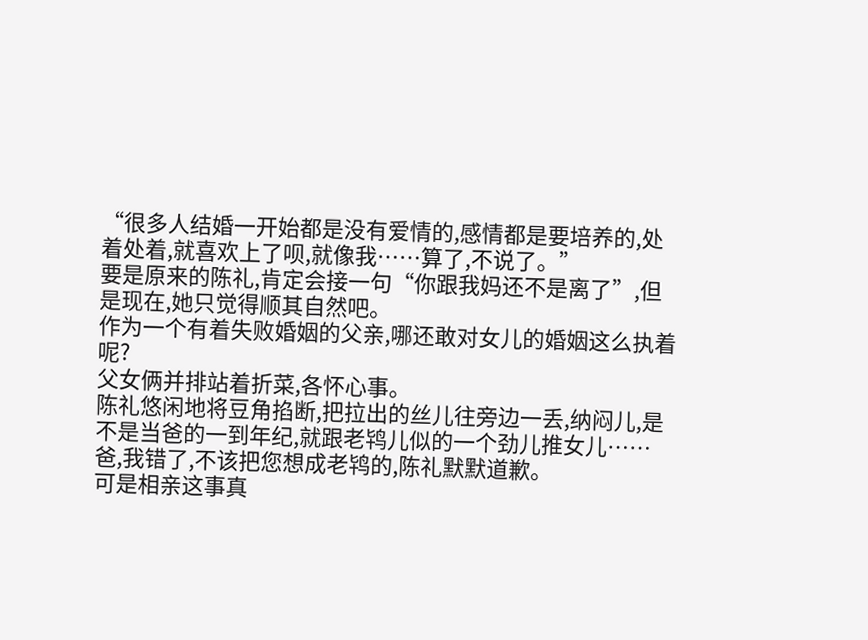“很多人结婚一开始都是没有爱情的,感情都是要培养的,处着处着,就喜欢上了呗,就像我……算了,不说了。”
要是原来的陈礼,肯定会接一句“你跟我妈还不是离了”,但是现在,她只觉得顺其自然吧。
作为一个有着失败婚姻的父亲,哪还敢对女儿的婚姻这么执着呢?
父女俩并排站着折菜,各怀心事。
陈礼悠闲地将豆角掐断,把拉出的丝儿往旁边一丢,纳闷儿,是不是当爸的一到年纪,就跟老鸨儿似的一个劲儿推女儿……
爸,我错了,不该把您想成老鸨的,陈礼默默道歉。
可是相亲这事真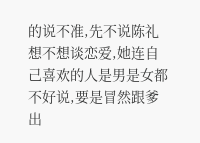的说不准,先不说陈礼想不想谈恋爱,她连自己喜欢的人是男是女都不好说,要是冒然跟爹出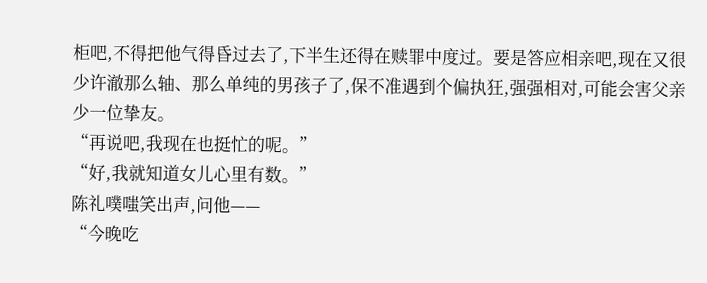柜吧,不得把他气得昏过去了,下半生还得在赎罪中度过。要是答应相亲吧,现在又很少许澈那么轴、那么单纯的男孩子了,保不准遇到个偏执狂,强强相对,可能会害父亲少一位挚友。
“再说吧,我现在也挺忙的呢。”
“好,我就知道女儿心里有数。”
陈礼噗嗤笑出声,问他——
“今晚吃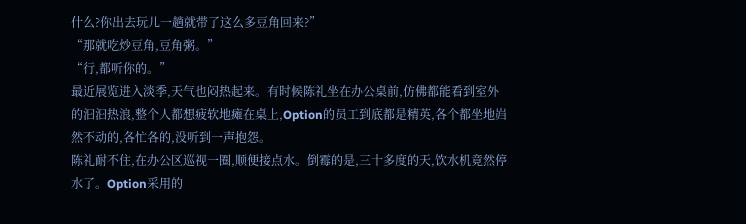什么?你出去玩儿一趟就带了这么多豆角回来?”
“那就吃炒豆角,豆角粥。”
“行,都听你的。”
最近展览进入淡季,天气也闷热起来。有时候陈礼坐在办公桌前,仿佛都能看到室外的汩汩热浪,整个人都想疲软地瘫在桌上,Option的员工到底都是精英,各个都坐地岿然不动的,各忙各的,没听到一声抱怨。
陈礼耐不住,在办公区巡视一圈,顺便接点水。倒霉的是,三十多度的天,饮水机竟然停水了。Option采用的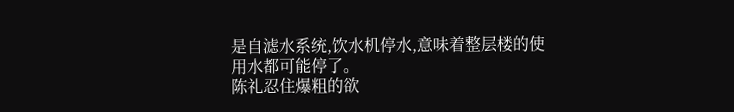是自滤水系统,饮水机停水,意味着整层楼的使用水都可能停了。
陈礼忍住爆粗的欲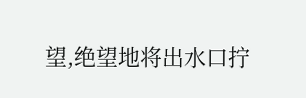望,绝望地将出水口拧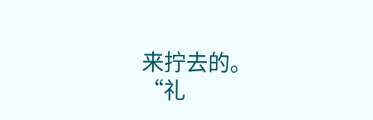来拧去的。
“礼